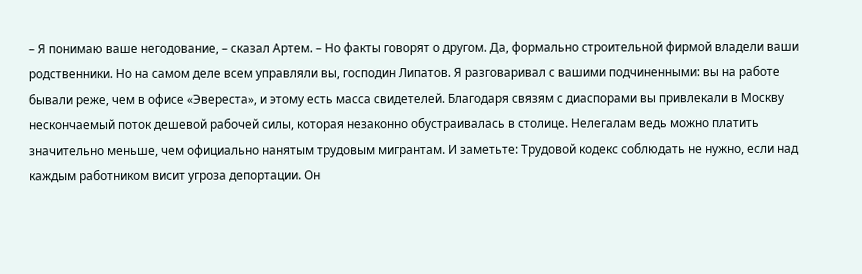– Я понимаю ваше негодование, – сказал Артем. – Но факты говорят о другом. Да, формально строительной фирмой владели ваши родственники. Но на самом деле всем управляли вы, господин Липатов. Я разговаривал с вашими подчиненными: вы на работе бывали реже, чем в офисе «Эвереста», и этому есть масса свидетелей. Благодаря связям с диаспорами вы привлекали в Москву нескончаемый поток дешевой рабочей силы, которая незаконно обустраивалась в столице. Нелегалам ведь можно платить значительно меньше, чем официально нанятым трудовым мигрантам. И заметьте: Трудовой кодекс соблюдать не нужно, если над каждым работником висит угроза депортации. Он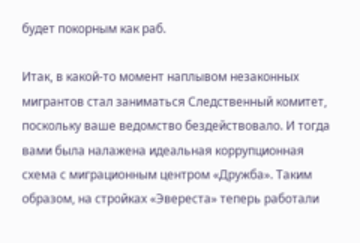будет покорным как раб.

Итак, в какой-то момент наплывом незаконных мигрантов стал заниматься Следственный комитет, поскольку ваше ведомство бездействовало. И тогда вами была налажена идеальная коррупционная схема с миграционным центром «Дружба». Таким образом, на стройках «Эвереста» теперь работали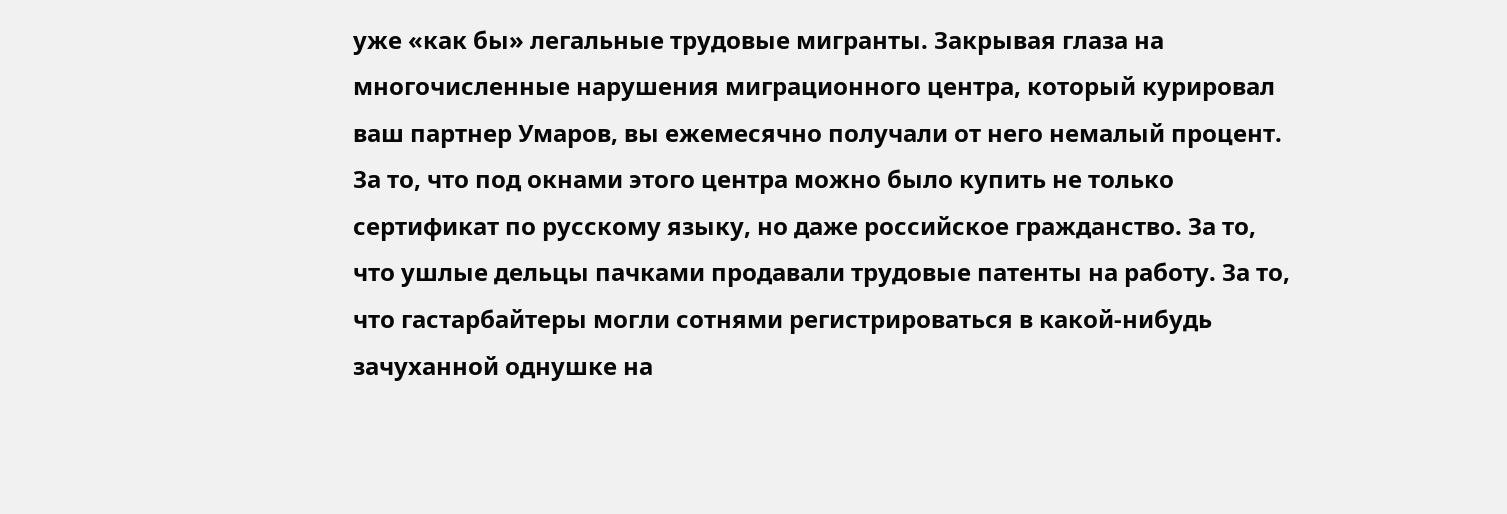уже «как бы» легальные трудовые мигранты. Закрывая глаза на многочисленные нарушения миграционного центра, который курировал ваш партнер Умаров, вы ежемесячно получали от него немалый процент. За то, что под окнами этого центра можно было купить не только сертификат по русскому языку, но даже российское гражданство. За то, что ушлые дельцы пачками продавали трудовые патенты на работу. За то, что гастарбайтеры могли сотнями регистрироваться в какой-нибудь зачуханной однушке на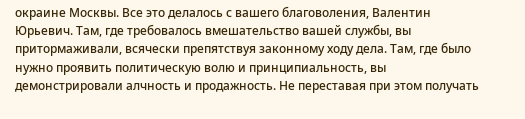окраине Москвы. Все это делалось с вашего благоволения, Валентин Юрьевич. Там, где требовалось вмешательство вашей службы, вы притормаживали, всячески препятствуя законному ходу дела. Там, где было нужно проявить политическую волю и принципиальность, вы демонстрировали алчность и продажность. Не переставая при этом получать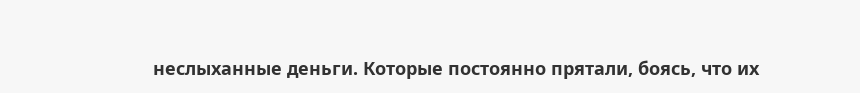неслыханные деньги. Которые постоянно прятали, боясь, что их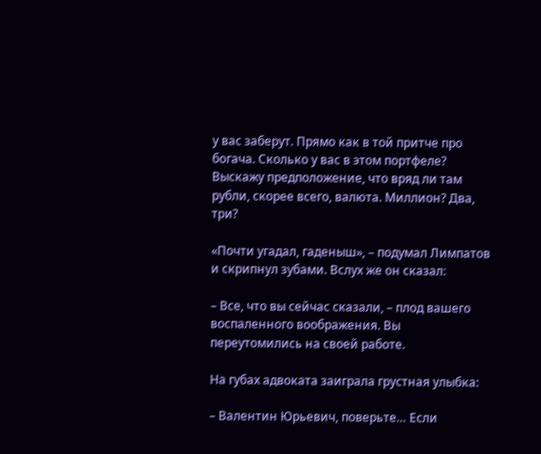у вас заберут. Прямо как в той притче про богача. Сколько у вас в этом портфеле? Выскажу предположение, что вряд ли там рубли, скорее всего, валюта. Миллион? Два, три?

«Почти угадал, гаденыш», – подумал Лимпатов и скрипнул зубами. Вслух же он сказал:

– Все, что вы сейчас сказали, – плод вашего воспаленного воображения. Вы переутомились на своей работе.

На губах адвоката заиграла грустная улыбка:

– Валентин Юрьевич, поверьте… Если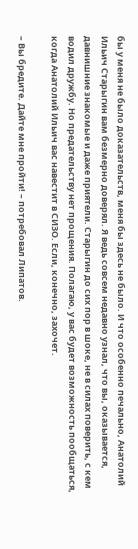бы у меня не было доказательств, меня бы здесь не было. И что особенно печально, Анатолий Ильич Старыгин вам безмерно доверял. Я ведь совсем недавно узнал, что вы, оказывается, давнишние знакомые и даже приятели. Старыгин до сих пор в шоке, не в силах поверить, с кем водил дружбу. Но предательству нет прощения. Полагаю, у вас будет возможность пообщаться, когда Анатолий Ильич вас навестит в СИЗО. Если, конечно, захочет.

– Вы бредите. Дайте мне пройти! – потребовал Липатов.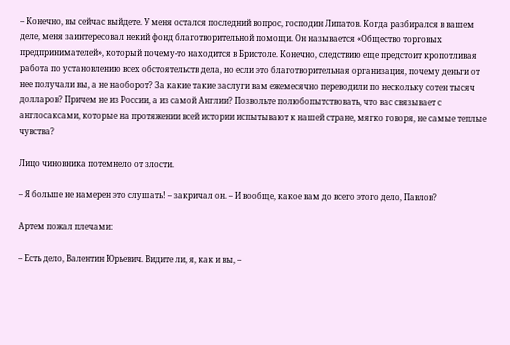– Конечно, вы сейчас выйдете. У меня остался последний вопрос, господин Липатов. Когда разбирался в вашем деле, меня заинтересовал некий фонд благотворительной помощи. Он называется «Общество торговых предпринимателей», который почему-то находится в Бристоле. Конечно, следствию еще предстоит кропотливая работа по установлению всех обстоятельств дела, но если это благотворительная организация, почему деньги от нее получали вы, а не наоборот? За какие такие заслуги вам ежемесячно переводили по нескольку сотен тысяч долларов? Причем не из России, а из самой Англии? Позвольте полюбопытствовать, что вас связывает с англосаксами, которые на протяжении всей истории испытывают к нашей стране, мягко говоря, не самые теплые чувства?

Лицо чиновника потемнело от злости.

– Я больше не намерен это слушать! – закричал он. – И вообще, какое вам до всего этого дело, Павлов?

Артем пожал плечами:

– Есть дело, Валентин Юрьевич. Видите ли, я, как и вы, –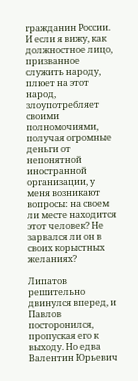гражданин России. И если я вижу, как должностное лицо, призванное служить народу, плюет на этот народ, злоупотребляет своими полномочиями, получая огромные деньги от непонятной иностранной организации, у меня возникают вопросы: на своем ли месте находится этот человек? Не зарвался ли он в своих корыстных желаниях?

Липатов решительно двинулся вперед, и Павлов посторонился, пропуская его к выходу. Но едва Валентин Юрьевич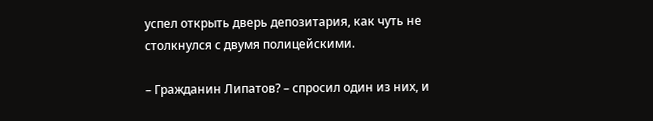успел открыть дверь депозитария, как чуть не столкнулся с двумя полицейскими.

– Гражданин Липатов? – спросил один из них, и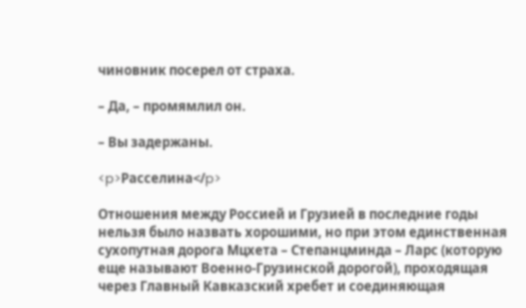чиновник посерел от страха.

– Да, – промямлил он.

– Вы задержаны.

<p>Расселина</p>

Отношения между Россией и Грузией в последние годы нельзя было назвать хорошими, но при этом единственная сухопутная дорога Мцхета – Степанцминда – Ларс (которую еще называют Военно-Грузинской дорогой), проходящая через Главный Кавказский хребет и соединяющая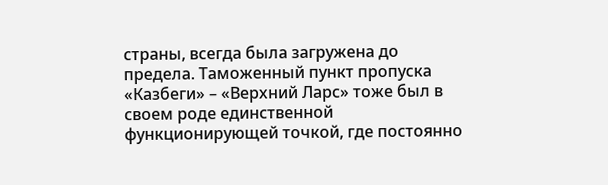страны, всегда была загружена до предела. Таможенный пункт пропуска «Казбеги» – «Верхний Ларс» тоже был в своем роде единственной функционирующей точкой, где постоянно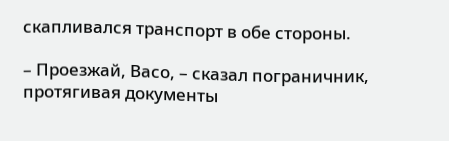скапливался транспорт в обе стороны.

– Проезжай, Васо, – сказал пограничник, протягивая документы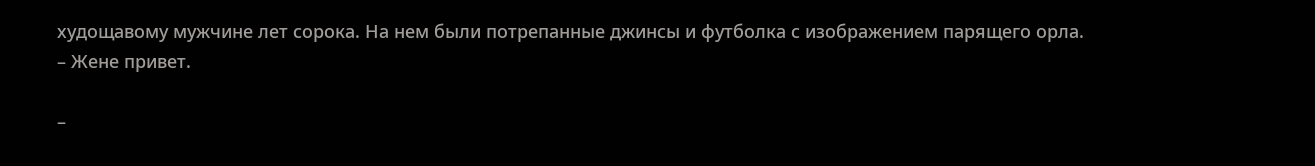худощавому мужчине лет сорока. На нем были потрепанные джинсы и футболка с изображением парящего орла. – Жене привет.

–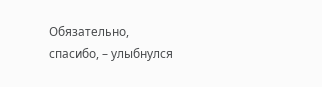Обязательно, спасибо, – улыбнулся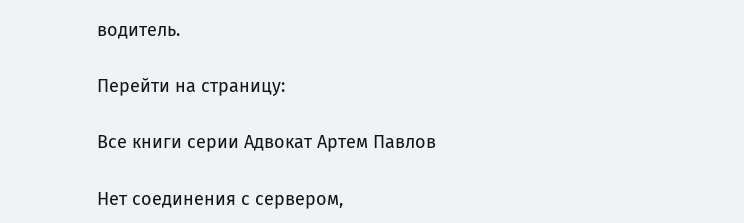водитель.

Перейти на страницу:

Все книги серии Адвокат Артем Павлов

Нет соединения с сервером,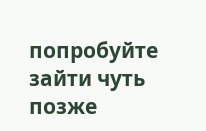попробуйте зайти чуть позже